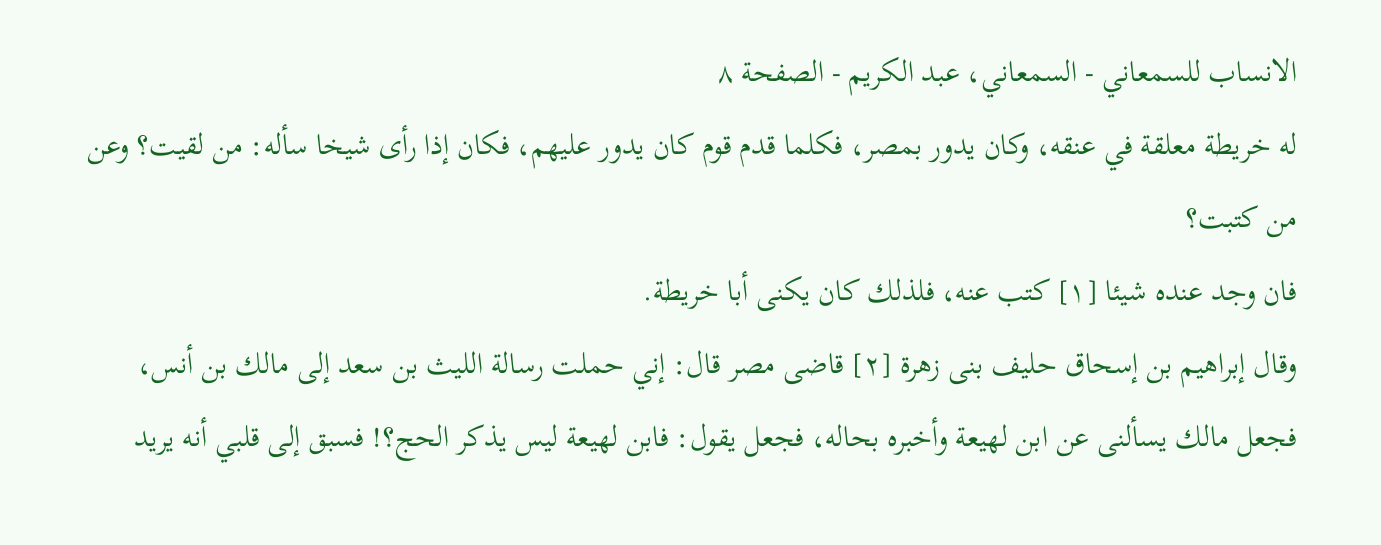الانساب للسمعاني - السمعاني، عبد الكريم - الصفحة ٨
له خريطة معلقة في عنقه، وكان يدور بمصر، فكلما قدم قوم كان يدور عليهم، فكان إذا رأى شيخا سأله: من لقيت؟ وعن من كتبت؟
فان وجد عنده شيئا [١] كتب عنه، فلذلك كان يكنى أبا خريطة.
وقال إبراهيم بن إسحاق حليف بنى زهرة [٢] قاضى مصر قال: إني حملت رسالة الليث بن سعد إلى مالك بن أنس، فجعل مالك يسألنى عن ابن لهيعة وأخبره بحاله، فجعل يقول: فابن لهيعة ليس يذكر الحج؟! فسبق إلى قلبي أنه يريد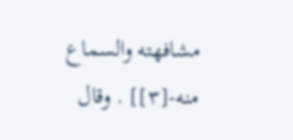مشافهته والسماع منه-[٣]] . وقال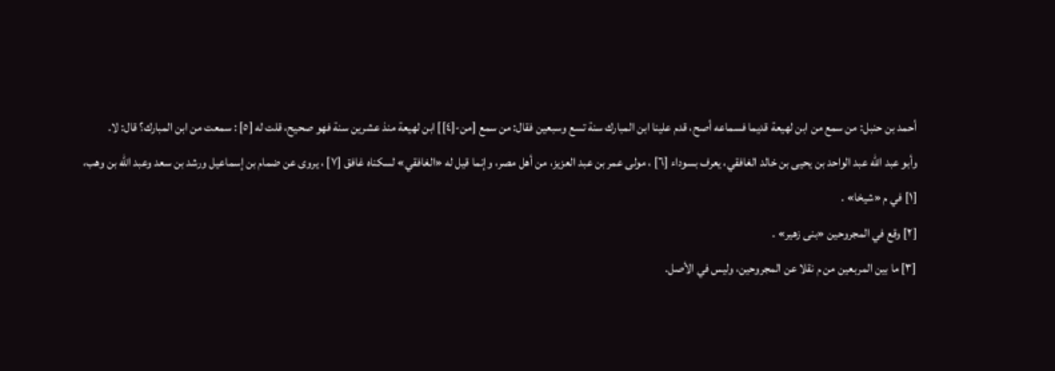أحمد بن حنبل: من سمع من ابن لهيعة قديما فسماعه أصح، قدم علينا ابن المبارك سنة تسع وسبعين فقال: من سمع [من-[٤]] ابن لهيعة منذ عشرين سنة فهو صحيح، قلت له [٥] : سمعت من ابن المبارك؟ قال: لا.
وأبو عبد الله عبد الواحد بن يحيى بن خالد الغافقي، يعرف بسوداء [٦] ، مولى عمر بن عبد العزيز، من أهل مصر، وإنما قيل له «الغافقي» لسكناه غافق [٧] ، يروى عن ضمام بن إسماعيل ورشد بن سعد وعبد الله بن وهب،
[١] في م «شيخا» .
[٢] وقع في المجروحين «بنى زهير» .
[٣] ما بين المربعين من م نقلا عن المجروحين، وليس في الأصل.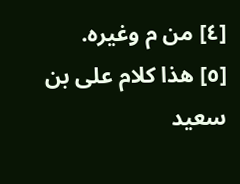[٤] من م وغيره.
[٥] هذا كلام على بن سعيد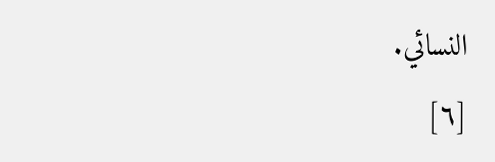النسائي.
[٦]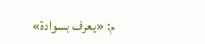م: «يعرف بسوادة»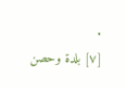.
[٧] بلدة وحصن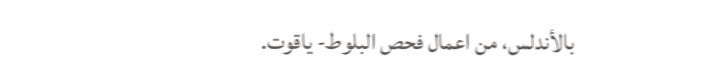بالأندلس، من اعمال فحص البلوط- ياقوت.